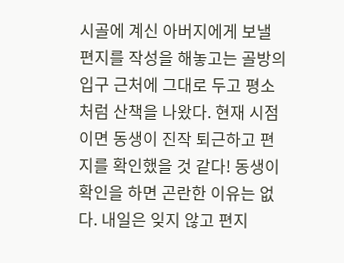시골에 계신 아버지에게 보낼 편지를 작성을 해놓고는 골방의 입구 근처에 그대로 두고 평소처럼 산책을 나왔다. 현재 시점이면 동생이 진작 퇴근하고 편지를 확인했을 것 같다! 동생이 확인을 하면 곤란한 이유는 없다. 내일은 잊지 않고 편지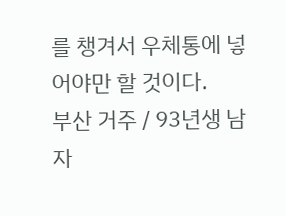를 챙겨서 우체통에 넣어야만 할 것이다.
부산 거주 / 93년생 남자